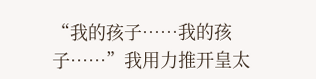“我的孩子……我的孩子……”我用力推开皇太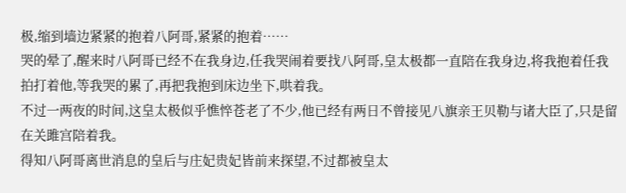极,缩到墙边紧紧的抱着八阿哥,紧紧的抱着……
哭的晕了,醒来时八阿哥已经不在我身边,任我哭闹着要找八阿哥,皇太极都一直陪在我身边,将我抱着任我拍打着他,等我哭的累了,再把我抱到床边坐下,哄着我。
不过一两夜的时间,这皇太极似乎憔悴苍老了不少,他已经有两日不曾接见八旗亲王贝勒与诸大臣了,只是留在关雎宫陪着我。
得知八阿哥离世消息的皇后与庄妃贵妃皆前来探望,不过都被皇太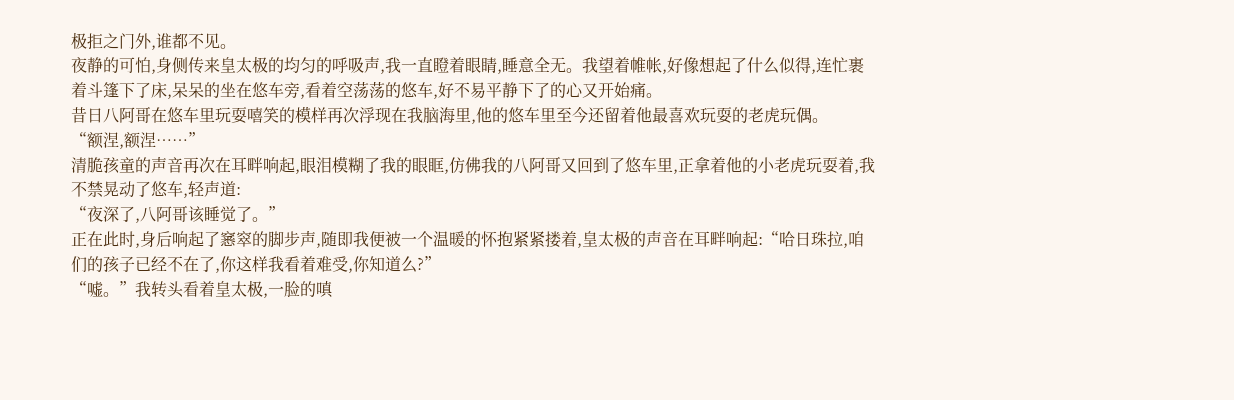极拒之门外,谁都不见。
夜静的可怕,身侧传来皇太极的均匀的呼吸声,我一直瞪着眼睛,睡意全无。我望着帷帐,好像想起了什么似得,连忙裹着斗篷下了床,呆呆的坐在悠车旁,看着空荡荡的悠车,好不易平静下了的心又开始痛。
昔日八阿哥在悠车里玩耍嘻笑的模样再次浮现在我脑海里,他的悠车里至今还留着他最喜欢玩耍的老虎玩偶。
“额涅,额涅……”
清脆孩童的声音再次在耳畔响起,眼泪模糊了我的眼眶,仿佛我的八阿哥又回到了悠车里,正拿着他的小老虎玩耍着,我不禁晃动了悠车,轻声道:
“夜深了,八阿哥该睡觉了。”
正在此时,身后响起了窸窣的脚步声,随即我便被一个温暖的怀抱紧紧搂着,皇太极的声音在耳畔响起:“哈日珠拉,咱们的孩子已经不在了,你这样我看着难受,你知道么?”
“嘘。”我转头看着皇太极,一脸的嗔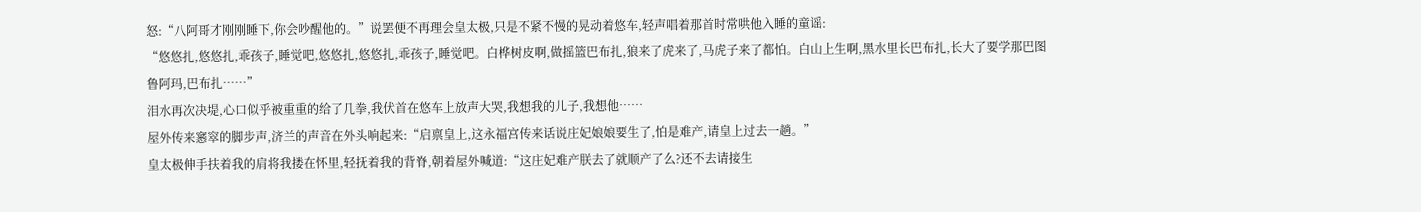怒:“八阿哥才刚刚睡下,你会吵醒他的。”说罢便不再理会皇太极,只是不紧不慢的晃动着悠车,轻声唱着那首时常哄他入睡的童谣:
“悠悠扎,悠悠扎,乖孩子,睡觉吧,悠悠扎,悠悠扎,乖孩子,睡觉吧。白桦树皮啊,做摇篮巴布扎,狼来了虎来了,马虎子来了都怕。白山上生啊,黑水里长巴布扎,长大了要学那巴图鲁阿玛,巴布扎……”
泪水再次决堤,心口似乎被重重的给了几拳,我伏首在悠车上放声大哭,我想我的儿子,我想他……
屋外传来窸窣的脚步声,济兰的声音在外头响起来:“启禀皇上,这永福宫传来话说庄妃娘娘要生了,怕是难产,请皇上过去一趟。”
皇太极伸手扶着我的肩将我搂在怀里,轻抚着我的背脊,朝着屋外喊道:“这庄妃难产朕去了就顺产了么?还不去请接生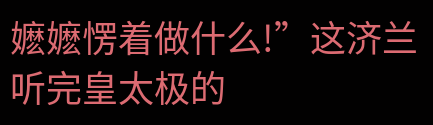嬷嬷愣着做什么!”这济兰听完皇太极的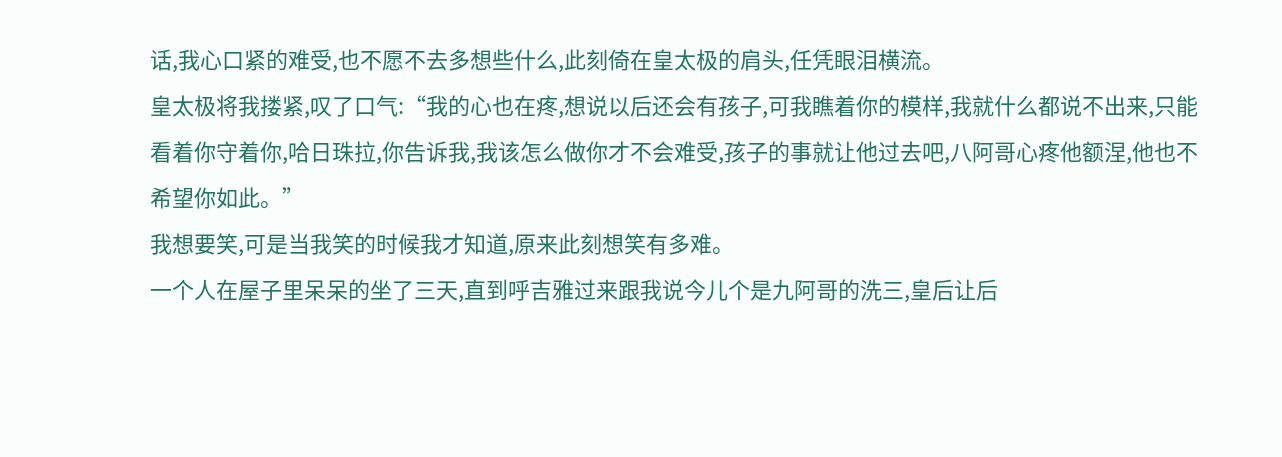话,我心口紧的难受,也不愿不去多想些什么,此刻倚在皇太极的肩头,任凭眼泪横流。
皇太极将我搂紧,叹了口气:“我的心也在疼,想说以后还会有孩子,可我瞧着你的模样,我就什么都说不出来,只能看着你守着你,哈日珠拉,你告诉我,我该怎么做你才不会难受,孩子的事就让他过去吧,八阿哥心疼他额涅,他也不希望你如此。”
我想要笑,可是当我笑的时候我才知道,原来此刻想笑有多难。
一个人在屋子里呆呆的坐了三天,直到呼吉雅过来跟我说今儿个是九阿哥的洗三,皇后让后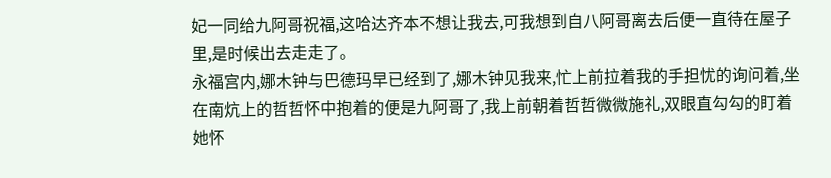妃一同给九阿哥祝福,这哈达齐本不想让我去,可我想到自八阿哥离去后便一直待在屋子里,是时候出去走走了。
永福宫内,娜木钟与巴德玛早已经到了,娜木钟见我来,忙上前拉着我的手担忧的询问着,坐在南炕上的哲哲怀中抱着的便是九阿哥了,我上前朝着哲哲微微施礼,双眼直勾勾的盯着她怀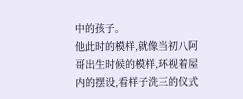中的孩子。
他此时的模样,就像当初八阿哥出生时候的模样,环视着屋内的摆设,看样子洗三的仪式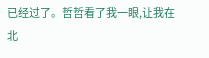已经过了。哲哲看了我一眼,让我在北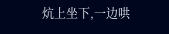炕上坐下,一边哄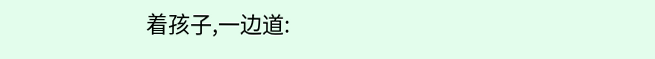着孩子,一边道: